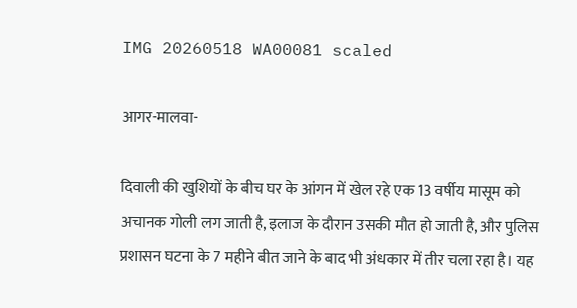IMG 20260518 WA00081 scaled

आगर-मालवा-

दिवाली की खुशियों के बीच घर के आंगन में खेल रहे एक 13 वर्षीय मासूम को अचानक गोली लग जाती है, इलाज के दौरान उसकी मौत हो जाती है, और पुलिस प्रशासन घटना के 7 महीने बीत जाने के बाद भी अंधकार में तीर चला रहा है। यह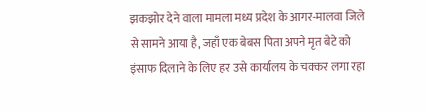झकझोर देने वाला मामला मध्य प्रदेश के आगर-मालवा जिले से सामने आया है, जहाँ एक बेबस पिता अपने मृत बेटे को इंसाफ दिलाने के लिए हर उसे कार्यालय के चक्कर लगा रहा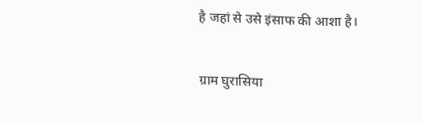है जहां से उसे इंसाफ की आशा है।

ग्राम घुरासिया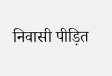निवासी पीड़ित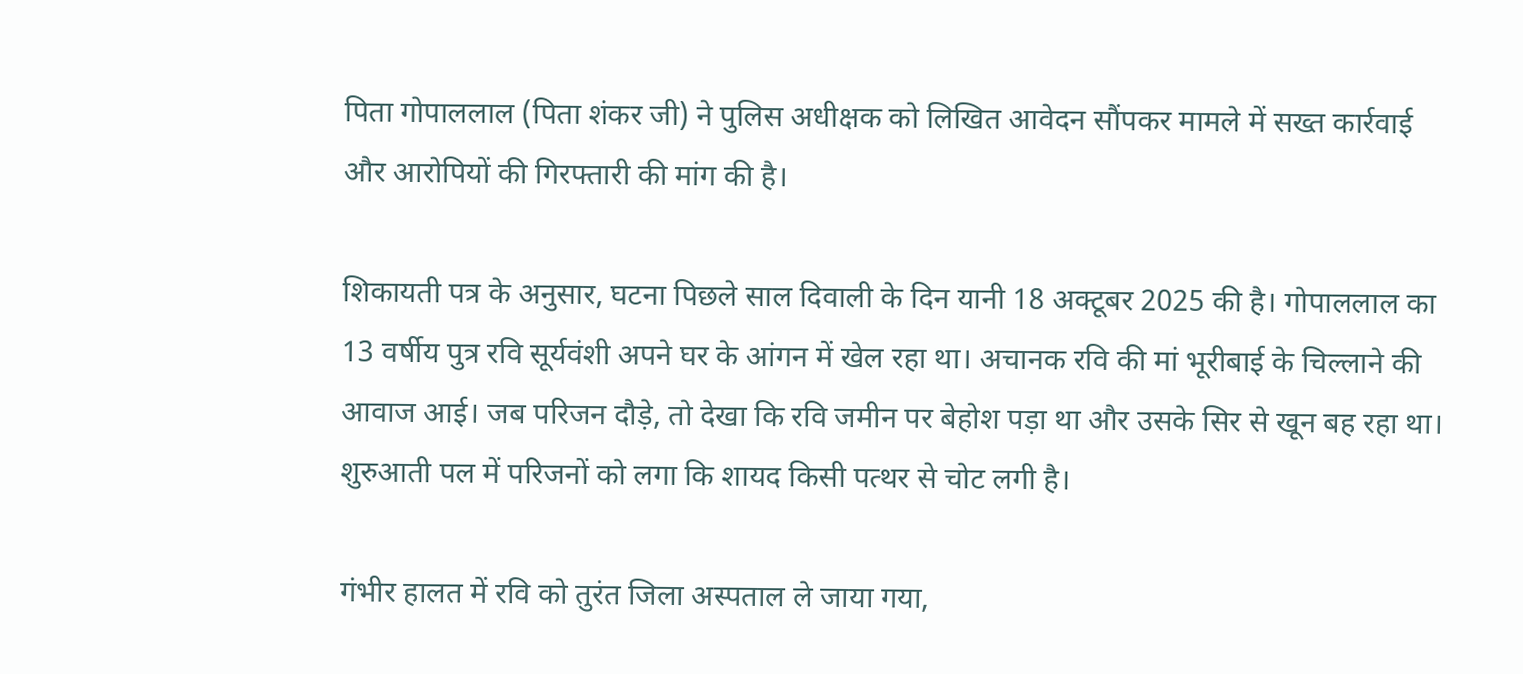पिता गोपाललाल (पिता शंकर जी) ने पुलिस अधीक्षक को लिखित आवेदन सौंपकर मामले में सख्त कार्रवाई और आरोपियों की गिरफ्तारी की मांग की है।

शिकायती पत्र के अनुसार, घटना पिछले साल दिवाली के दिन यानी 18 अक्टूबर 2025 की है। गोपाललाल का 13 वर्षीय पुत्र रवि सूर्यवंशी अपने घर के आंगन में खेल रहा था। अचानक रवि की मां भूरीबाई के चिल्लाने की आवाज आई। जब परिजन दौड़े, तो देखा कि रवि जमीन पर बेहोश पड़ा था और उसके सिर से खून बह रहा था। शुरुआती पल में परिजनों को लगा कि शायद किसी पत्थर से चोट लगी है।

गंभीर हालत में रवि को तुरंत जिला अस्पताल ले जाया गया,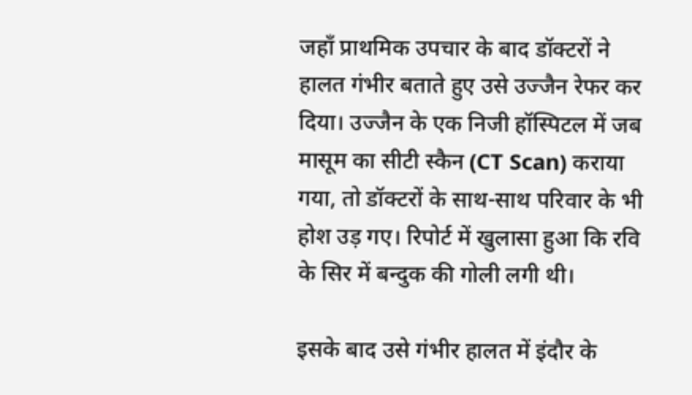जहाँ प्राथमिक उपचार के बाद डॉक्टरों ने हालत गंभीर बताते हुए उसे उज्जैन रेफर कर दिया। उज्जैन के एक निजी हॉस्पिटल में जब मासूम का सीटी स्कैन (CT Scan) कराया गया, तो डॉक्टरों के साथ-साथ परिवार के भी होश उड़ गए। रिपोर्ट में खुलासा हुआ कि रवि के सिर में बन्दुक की गोली लगी थी।

इसके बाद उसे गंभीर हालत में इंदौर के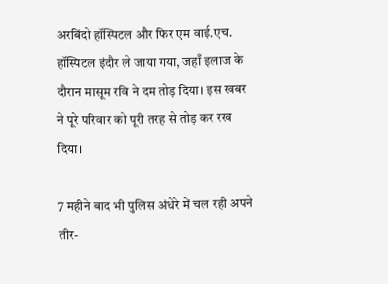अरबिंदो हॉस्पिटल और फिर एम वाई.एच. हॉस्पिटल इंदौर ले जाया गया, जहाँ इलाज के दौरान मासूम रवि ने दम तोड़ दिया। इस खबर ने पूरे परिवार को पूरी तरह से तोड़ कर रख दिया।

7 महीने बाद भी पुलिस अंधेरे में चल रही अपने तीर-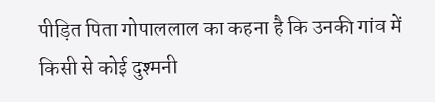पीड़ित पिता गोपाललाल का कहना है कि उनकी गांव में किसी से कोई दुश्मनी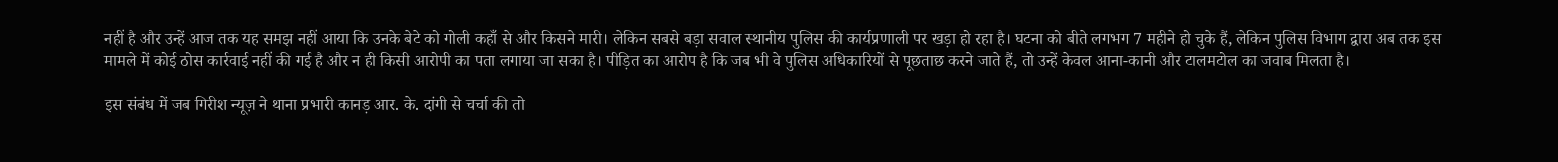नहीं है और उन्हें आज तक यह समझ नहीं आया कि उनके बेटे को गोली कहाँ से और किसने मारी। लेकिन सबसे बड़ा सवाल स्थानीय पुलिस की कार्यप्रणाली पर खड़ा हो रहा है। घटना को बीते लगभग 7 महीने हो चुके हैं, लेकिन पुलिस विभाग द्वारा अब तक इस मामले में कोई ठोस कार्रवाई नहीं की गई है और न ही किसी आरोपी का पता लगाया जा सका है। पीड़ित का आरोप है कि जब भी वे पुलिस अधिकारियों से पूछताछ करने जाते हैं, तो उन्हें केवल आना-कानी और टालमटोल का जवाब मिलता है।

इस संबंध में जब गिरीश न्यूज़ ने थाना प्रभारी कानड़ आर. के. दांगी से चर्चा की तो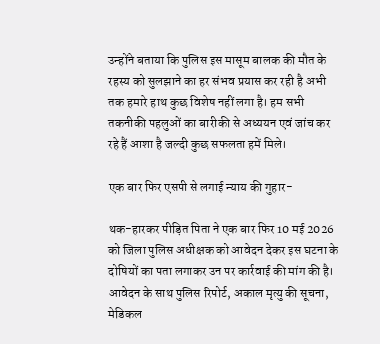उन्होंने बताया कि पुलिस इस मासूम बालक की मौत के रहस्य को सुलझाने का हर संभव प्रयास कर रही है अभी तक हमारे हाथ कुछ विशेष नहीं लगा है। हम सभी तकनीकी पहलुओं का बारीकी से अध्ययन एवं जांच कर रहे हैं आशा है जल्दी कुछ सफलता हमें मिले।

एक बार फिर एसपी से लगाई न्याय की गुहार-

थक-हारकर पीड़ित पिता ने एक बार फिर 10 मई 2026 को जिला पुलिस अधीक्षक को आवेदन देकर इस घटना के दोषियों का पता लगाकर उन पर कार्रवाई की मांग की है। आवेदन के साथ पुलिस रिपोर्ट, अकाल मृत्यु की सूचना, मेडिकल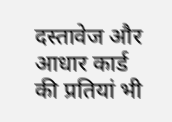दस्तावेज और आधार कार्ड की प्रतियां भी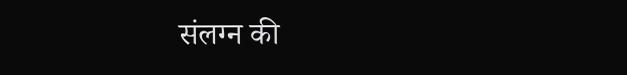संलग्न की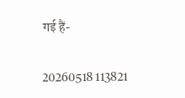गई हैं-

20260518 113821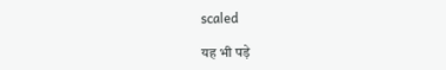scaled

यह भी पड़े